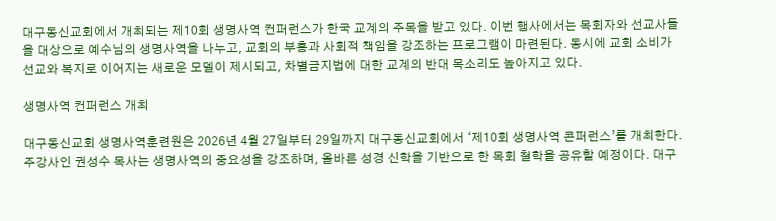대구동신교회에서 개최되는 제10회 생명사역 컨퍼런스가 한국 교계의 주목을 받고 있다. 이번 행사에서는 목회자와 선교사들을 대상으로 예수님의 생명사역을 나누고, 교회의 부흥과 사회적 책임을 강조하는 프로그램이 마련된다. 동시에 교회 소비가 선교와 복지로 이어지는 새로운 모델이 제시되고, 차별금지법에 대한 교계의 반대 목소리도 높아지고 있다.

생명사역 컨퍼런스 개최

대구동신교회 생명사역훈련원은 2026년 4월 27일부터 29일까지 대구동신교회에서 ‘제10회 생명사역 콘퍼런스’를 개최한다. 주강사인 권성수 목사는 생명사역의 중요성을 강조하며, 올바른 성경 신학을 기반으로 한 목회 철학을 공유할 예정이다. 대구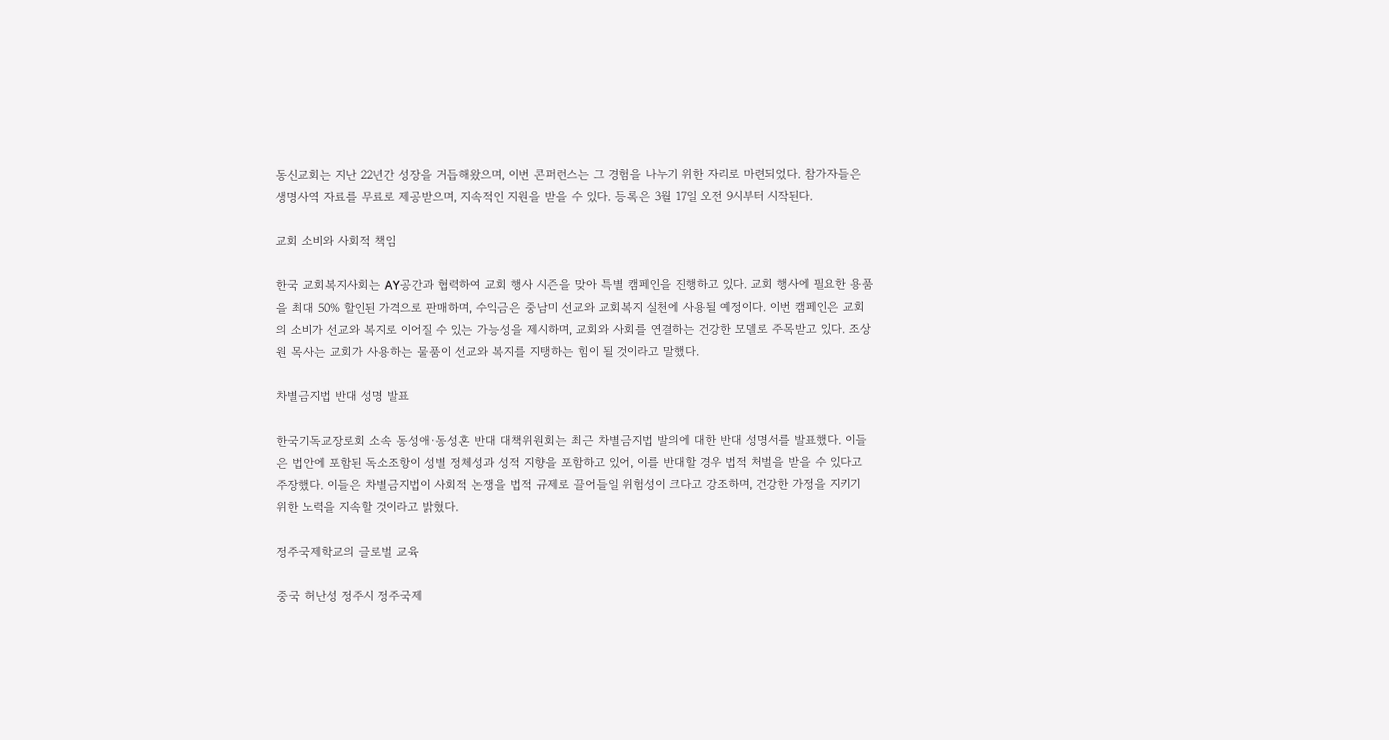동신교회는 지난 22년간 성장을 거듭해왔으며, 이번 콘퍼런스는 그 경험을 나누기 위한 자리로 마련되었다. 참가자들은 생명사역 자료를 무료로 제공받으며, 지속적인 지원을 받을 수 있다. 등록은 3월 17일 오전 9시부터 시작된다.

교회 소비와 사회적 책임

한국 교회복지사회는 AY공간과 협력하여 교회 행사 시즌을 맞아 특별 캠페인을 진행하고 있다. 교회 행사에 필요한 용품을 최대 50% 할인된 가격으로 판매하며, 수익금은 중남미 선교와 교회복지 실천에 사용될 예정이다. 이번 캠페인은 교회의 소비가 선교와 복지로 이어질 수 있는 가능성을 제시하며, 교회와 사회를 연결하는 건강한 모델로 주목받고 있다. 조상원 목사는 교회가 사용하는 물품이 선교와 복지를 지탱하는 힘이 될 것이라고 말했다.

차별금지법 반대 성명 발표

한국기독교장로회 소속 동성애·동성혼 반대 대책위원회는 최근 차별금지법 발의에 대한 반대 성명서를 발표했다. 이들은 법안에 포함된 독소조항이 성별 정체성과 성적 지향을 포함하고 있어, 이를 반대할 경우 법적 처벌을 받을 수 있다고 주장했다. 이들은 차별금지법이 사회적 논쟁을 법적 규제로 끌어들일 위험성이 크다고 강조하며, 건강한 가정을 지키기 위한 노력을 지속할 것이라고 밝혔다.

정주국제학교의 글로벌 교육

중국 허난성 정주시 정주국제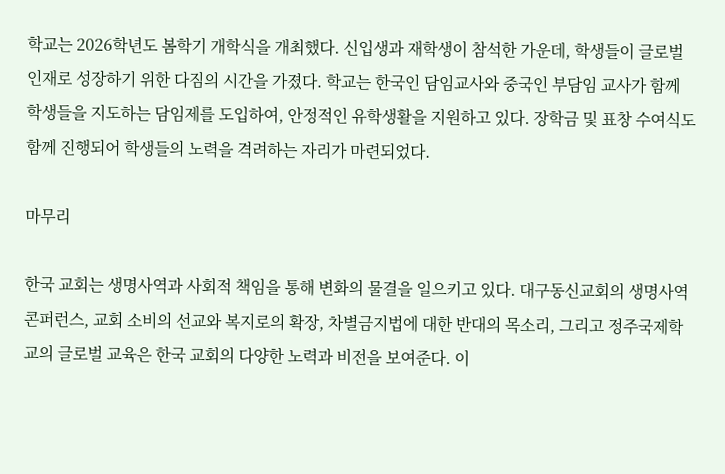학교는 2026학년도 봄학기 개학식을 개최했다. 신입생과 재학생이 참석한 가운데, 학생들이 글로벌 인재로 성장하기 위한 다짐의 시간을 가졌다. 학교는 한국인 담임교사와 중국인 부담임 교사가 함께 학생들을 지도하는 담임제를 도입하여, 안정적인 유학생활을 지원하고 있다. 장학금 및 표창 수여식도 함께 진행되어 학생들의 노력을 격려하는 자리가 마련되었다.

마무리

한국 교회는 생명사역과 사회적 책임을 통해 변화의 물결을 일으키고 있다. 대구동신교회의 생명사역 콘퍼런스, 교회 소비의 선교와 복지로의 확장, 차별금지법에 대한 반대의 목소리, 그리고 정주국제학교의 글로벌 교육은 한국 교회의 다양한 노력과 비전을 보여준다. 이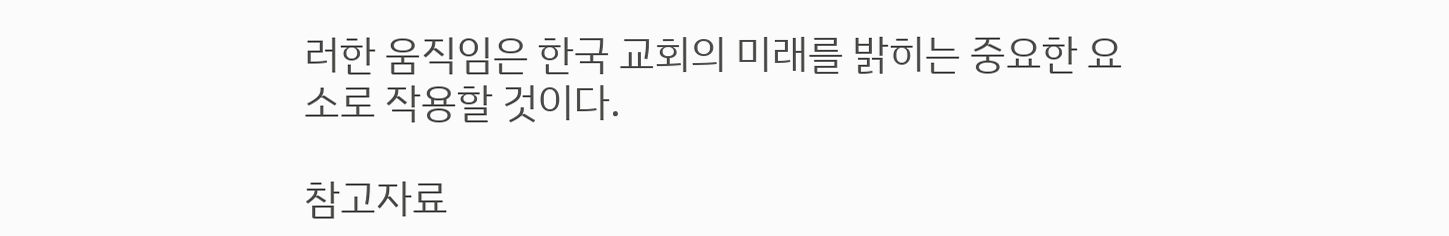러한 움직임은 한국 교회의 미래를 밝히는 중요한 요소로 작용할 것이다.

참고자료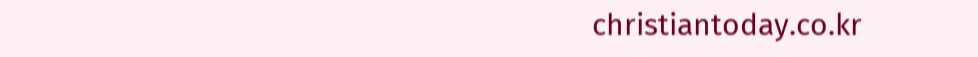christiantoday.co.kr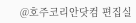@호주코리안닷컴 편집실